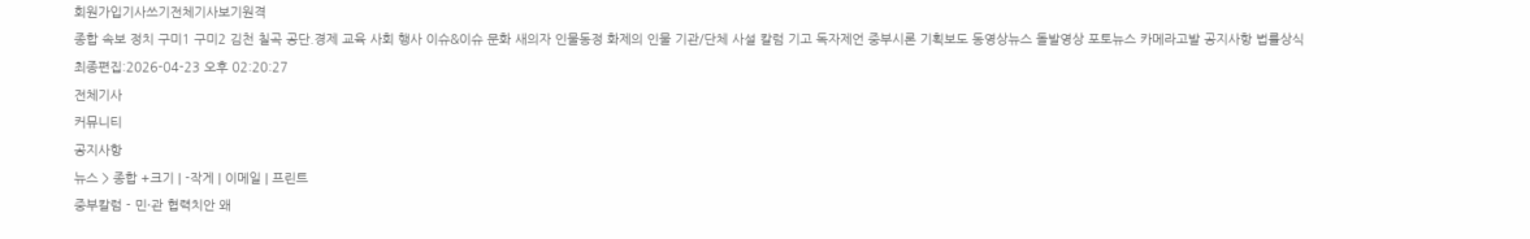회원가입기사쓰기전체기사보기원격
종합 속보 정치 구미1 구미2 김천 칠곡 공단.경제 교육 사회 행사 이슈&이슈 문화 새의자 인물동정 화제의 인물 기관/단체 사설 칼럼 기고 독자제언 중부시론 기획보도 동영상뉴스 돌발영상 포토뉴스 카메라고발 공지사항 법률상식
최종편집:2026-04-23 오후 02:20:27
전체기사
커뮤니티
공지사항
뉴스 > 종합 +크기 | -작게 | 이메일 | 프린트
중부칼럼 - 민·관 협력치안 왜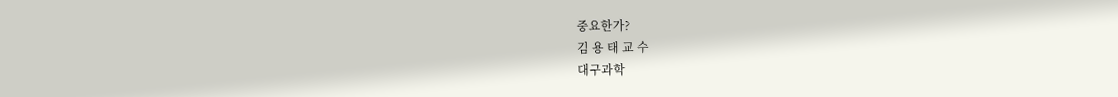중요한가?
김 용 태 교 수
대구과학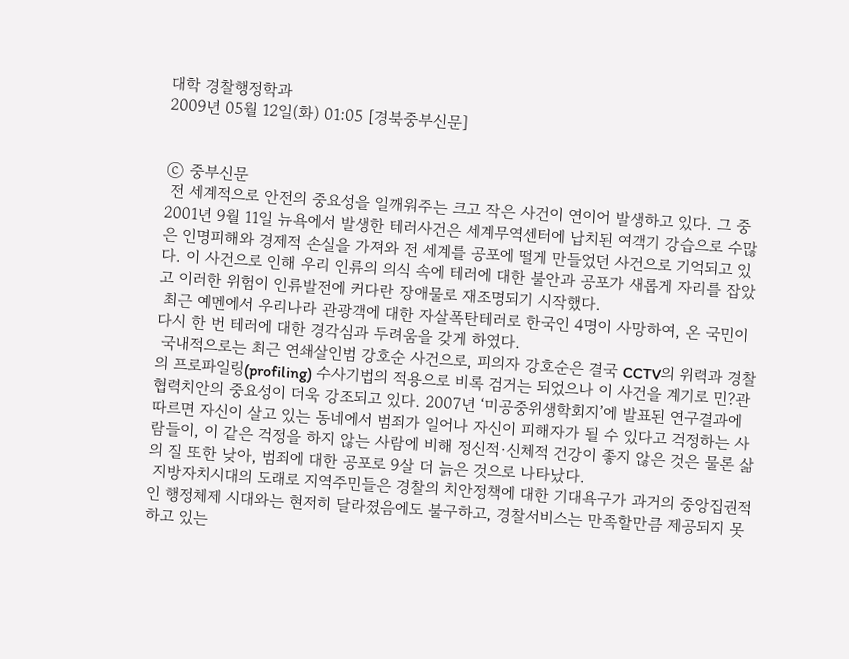대학 경찰행정학과
2009년 05월 12일(화) 01:05 [경북중부신문]


ⓒ 중부신문
 전 세계적으로 안전의 중요성을 일깨워주는 크고 작은 사건이 연이어 발생하고 있다. 그 중 2001년 9월 11일 뉴욕에서 발생한 테러사건은 세계무역센터에 납치된 여객기 강습으로 수많은 인명피해와 경제적 손실을 가져와 전 세계를 공포에 떨게 만들었던 사건으로 기억되고 있다. 이 사건으로 인해 우리 인류의 의식 속에 테러에 대한 불안과 공포가 새롭게 자리를 잡았고 이러한 위험이 인류발전에 커다란 장애물로 재조명되기 시작했다.
 최근 예멘에서 우리나라 관광객에 대한 자살폭탄테러로 한국인 4명이 사망하여, 온 국민이 다시 한 번 테러에 대한 경각심과 두려움을 갖게 하였다.
 국내적으로는 최근 연쇄살인범 강호순 사건으로, 피의자 강호순은 결국 CCTV의 위력과 경찰의 프로파일링(profiling) 수사기법의 적용으로 비록 검거는 되었으나 이 사건을 계기로 민?관 협력치안의 중요성이 더욱 강조되고 있다. 2007년 ‘미공중위생학회지’에 발표된 연구결과에 따르면 자신이 살고 있는 동네에서 범죄가 일어나 자신이 피해자가 될 수 있다고 걱정하는 사람들이, 이 같은 걱정을 하지 않는 사람에 비해 정신적·신체적 건강이 좋지 않은 것은 물론 삶의 질 또한 낮아, 범죄에 대한 공포로 9살 더 늙은 것으로 나타났다.
 지방자치시대의 도래로 지역주민들은 경찰의 치안정책에 대한 기대욕구가 과거의 중앙집권적인 행정체제 시대와는 현저히 달라졌음에도 불구하고, 경찰서비스는 만족할만큼 제공되지 못하고 있는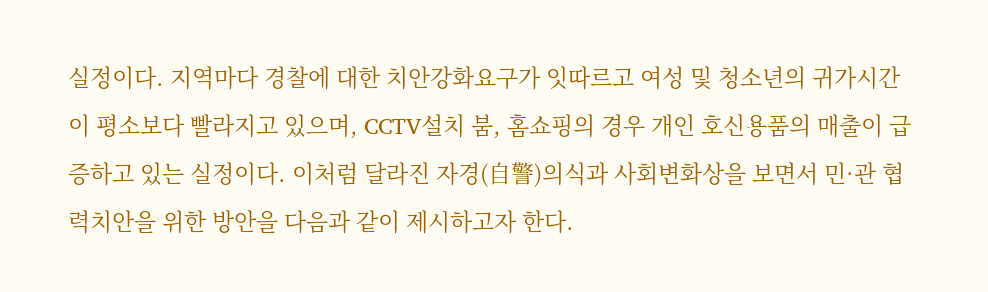실정이다. 지역마다 경찰에 대한 치안강화요구가 잇따르고 여성 및 청소년의 귀가시간이 평소보다 빨라지고 있으며, CCTV설치 붐, 홈쇼핑의 경우 개인 호신용품의 매출이 급증하고 있는 실정이다. 이처럼 달라진 자경(自警)의식과 사회변화상을 보면서 민·관 협력치안을 위한 방안을 다음과 같이 제시하고자 한다.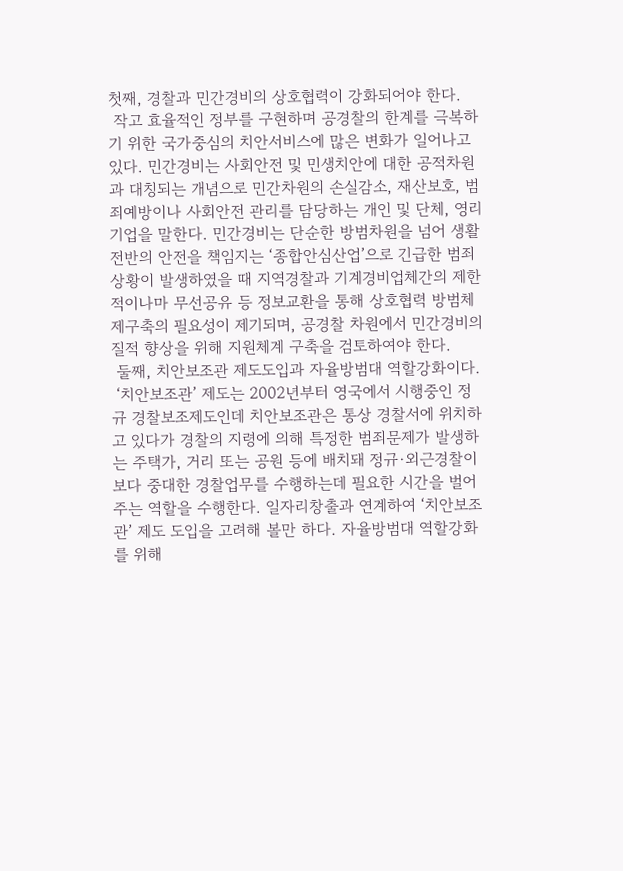첫째, 경찰과 민간경비의 상호협력이 강화되어야 한다.
 작고 효율적인 정부를 구현하며 공경찰의 한계를 극복하기 위한 국가중심의 치안서비스에 많은 변화가 일어나고 있다. 민간경비는 사회안전 및 민생치안에 대한 공적차원과 대칭되는 개념으로 민간차원의 손실감소, 재산보호, 범죄예방이나 사회안전 관리를 담당하는 개인 및 단체, 영리기업을 말한다. 민간경비는 단순한 방범차원을 넘어 생활 전반의 안전을 책임지는 ‘종합안심산업’으로 긴급한 범죄 상황이 발생하였을 때 지역경찰과 기계경비업체간의 제한적이나마 무선공유 등 정보교환을 통해 상호협력 방범체제구축의 필요성이 제기되며, 공경찰 차원에서 민간경비의 질적 향상을 위해 지원체계 구축을 검토하여야 한다.
 둘째, 치안보조관 제도도입과 자율방범대 역할강화이다.
 ‘치안보조관’ 제도는 2002년부터 영국에서 시행중인 정규 경찰보조제도인데 치안보조관은 통상 경찰서에 위치하고 있다가 경찰의 지령에 의해 특정한 범죄문제가 발생하는 주택가, 거리 또는 공원 등에 배치돼 정규·외근경찰이 보다 중대한 경찰업무를 수행하는데 필요한 시간을 벌어 주는 역할을 수행한다. 일자리창출과 연계하여 ‘치안보조관’ 제도 도입을 고려해 볼만 하다. 자율방범대 역할강화를 위해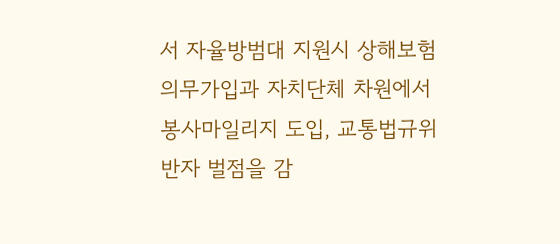서 자율방범대 지원시 상해보험의무가입과 자치단체 차원에서 봉사마일리지 도입, 교통법규위반자 벌점을 감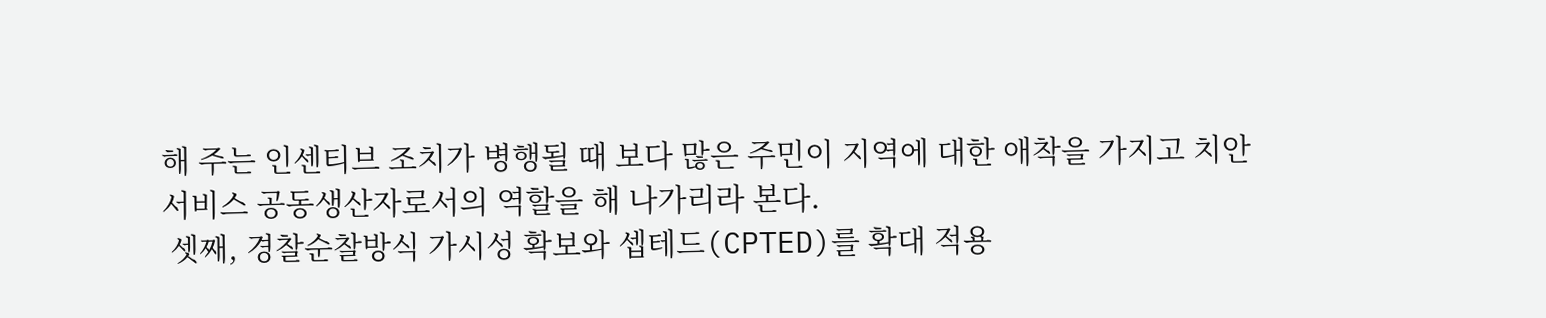해 주는 인센티브 조치가 병행될 때 보다 많은 주민이 지역에 대한 애착을 가지고 치안서비스 공동생산자로서의 역할을 해 나가리라 본다.
 셋째, 경찰순찰방식 가시성 확보와 셉테드(CPTED)를 확대 적용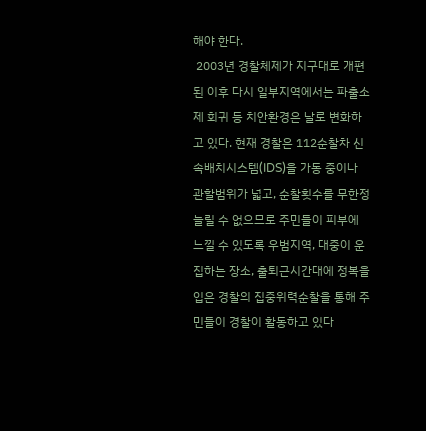해야 한다.
 2003년 경찰체제가 지구대로 개편된 이후 다시 일부지역에서는 파출소제 회귀 등 치안환경은 날로 변화하고 있다. 현재 경찰은 112순찰차 신속배치시스템(IDS)을 가동 중이나 관할범위가 넓고, 순찰횟수를 무한정 늘릴 수 없으므로 주민들이 피부에 느낄 수 있도록 우범지역, 대중이 운집하는 장소, 출퇴근시간대에 정복을 입은 경찰의 집중위력순찰을 통해 주민들이 경찰이 활동하고 있다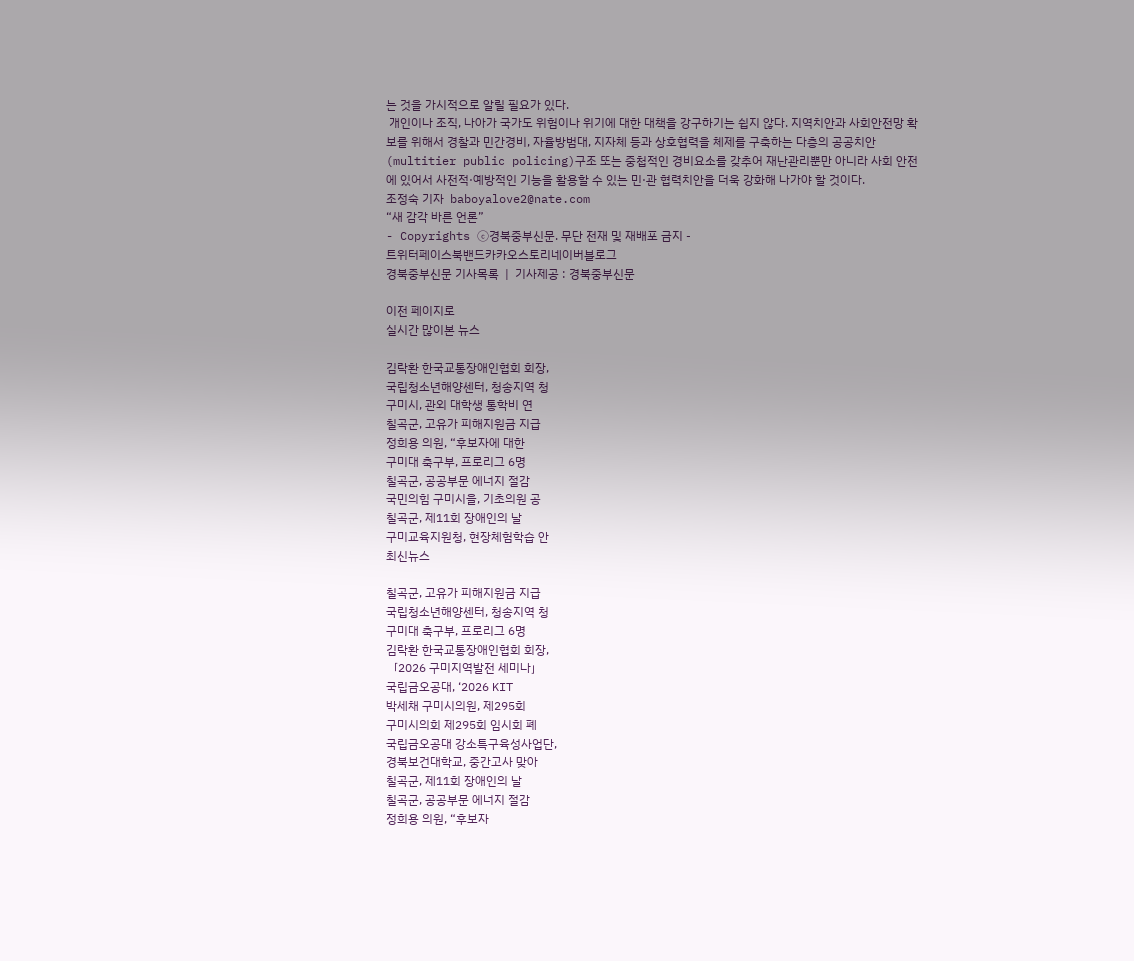는 것을 가시적으로 알릴 필요가 있다.
 개인이나 조직, 나아가 국가도 위험이나 위기에 대한 대책을 강구하기는 쉽지 않다. 지역치안과 사회안전망 확보를 위해서 경찰과 민간경비, 자율방범대, 지자체 등과 상호협력을 체제를 구축하는 다층의 공공치안(multitier public policing)구조 또는 중첩적인 경비요소를 갖추어 재난관리뿐만 아니라 사회 안전에 있어서 사전적·예방적인 기능을 활용할 수 있는 민·관 협력치안을 더욱 강화해 나가야 할 것이다.
조정숙 기자  baboyalove2@nate.com
“새 감각 바른 언론”
- Copyrights ⓒ경북중부신문. 무단 전재 및 재배포 금지 -
트위터페이스북밴드카카오스토리네이버블로그
경북중부신문 기사목록  |  기사제공 : 경북중부신문

이전 페이지로
실시간 많이본 뉴스

김락환 한국교통장애인협회 회장,
국립청소년해양센터, 청송지역 청
구미시, 관외 대학생 통학비 연
칠곡군, 고유가 피해지원금 지급
정희용 의원, “후보자에 대한
구미대 축구부, 프로리그 6명
칠곡군, 공공부문 에너지 절감
국민의힘 구미시을, 기초의원 공
칠곡군, 제11회 장애인의 날
구미교육지원청, 현장체험학습 안
최신뉴스

칠곡군, 고유가 피해지원금 지급
국립청소년해양센터, 청송지역 청
구미대 축구부, 프로리그 6명
김락환 한국교통장애인협회 회장,
「2026 구미지역발전 세미나」
국립금오공대, ‘2026 KIT
박세채 구미시의원, 제295회
구미시의회 제295회 임시회 폐
국립금오공대 강소특구육성사업단,
경북보건대학교, 중간고사 맞아
칠곡군, 제11회 장애인의 날
칠곡군, 공공부문 에너지 절감
정희용 의원, “후보자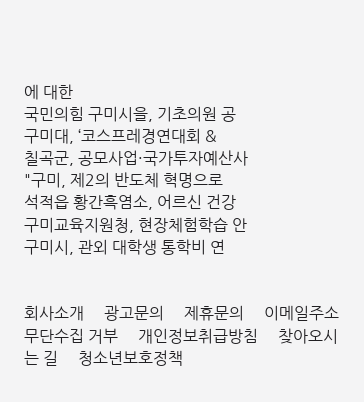에 대한
국민의힘 구미시을, 기초의원 공
구미대, ‘코스프레경연대회 &
칠곡군, 공모사업·국가투자예산사
"구미, 제2의 반도체 혁명으로
석적읍 황간흑염소, 어르신 건강
구미교육지원청, 현장체험학습 안
구미시, 관외 대학생 통학비 연


회사소개     광고문의     제휴문의     이메일주소 무단수집 거부     개인정보취급방침     찾아오시는 길     청소년보호정책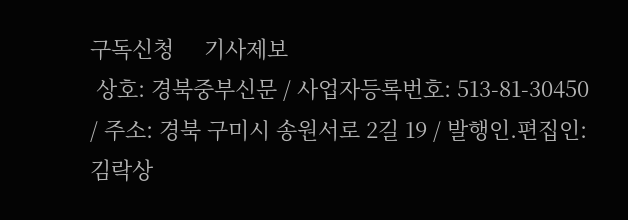구독신청     기사제보
 상호: 경북중부신문 / 사업자등록번호: 513-81-30450 / 주소: 경북 구미시 송원서로 2길 19 / 발행인.편집인: 김락상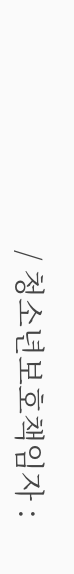/ 청소년보호책임자 :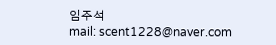임주석
mail: scent1228@naver.com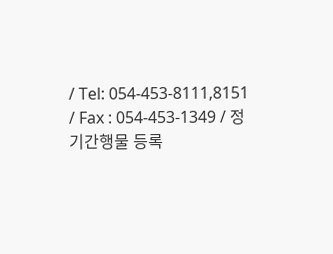/ Tel: 054-453-8111,8151 / Fax : 054-453-1349 / 정기간행물 등록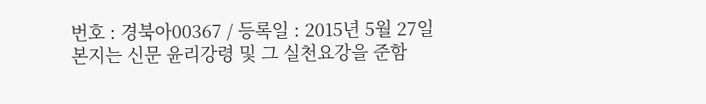번호 : 경북아00367 / 등록일 : 2015년 5월 27일
본지는 신문 윤리강령 및 그 실천요강을 준함